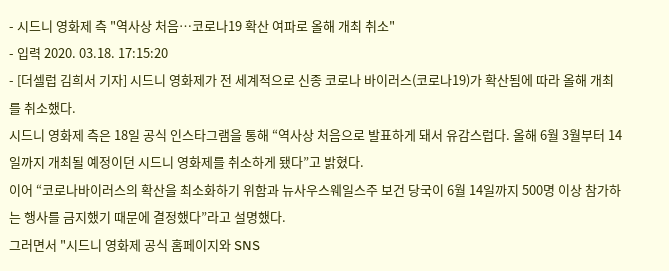- 시드니 영화제 측 "역사상 처음…코로나19 확산 여파로 올해 개최 취소"
- 입력 2020. 03.18. 17:15:20
- [더셀럽 김희서 기자] 시드니 영화제가 전 세계적으로 신종 코로나 바이러스(코로나19)가 확산됨에 따라 올해 개최를 취소했다.
시드니 영화제 측은 18일 공식 인스타그램을 통해 “역사상 처음으로 발표하게 돼서 유감스럽다. 올해 6월 3월부터 14일까지 개최될 예정이던 시드니 영화제를 취소하게 됐다”고 밝혔다.
이어 “코로나바이러스의 확산을 최소화하기 위함과 뉴사우스웨일스주 보건 당국이 6월 14일까지 500명 이상 참가하는 행사를 금지했기 때문에 결정했다”라고 설명했다.
그러면서 "시드니 영화제 공식 홈페이지와 SNS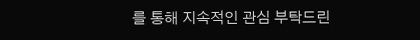를 통해 지속적인 관심 부탁드린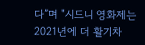다”며 "시드니 영화제는 2021년에 더 활기차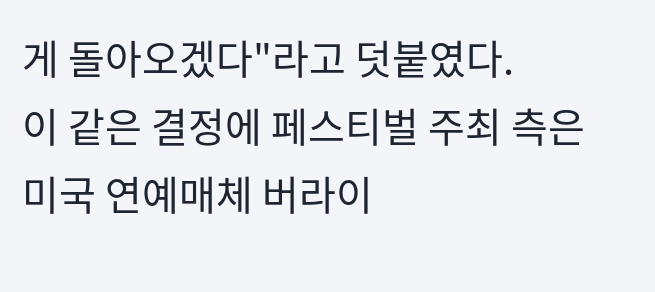게 돌아오겠다"라고 덧붙였다.
이 같은 결정에 페스티벌 주최 측은 미국 연예매체 버라이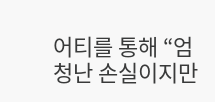어티를 통해 “엄청난 손실이지만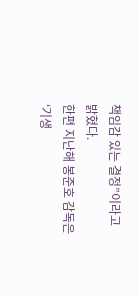책임감 있는 결정”이라고 밝혔다.
한편 지난해 봉준호 감독은 ‘기생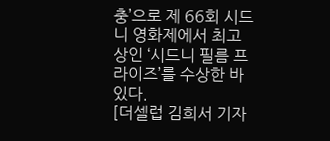충’으로 제 66회 시드니 영화제에서 최고상인 ‘시드니 필름 프라이즈’를 수상한 바 있다.
[더셀럽 김희서 기자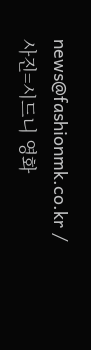news@fashionmk.co.kr / 사진=시드니 영화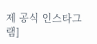제 공식 인스타그램]